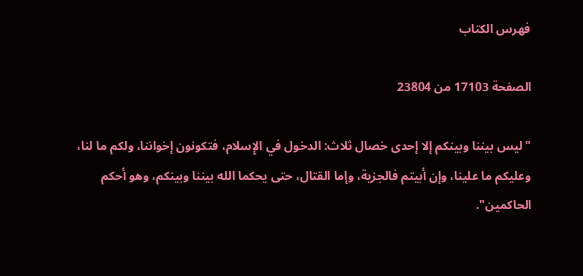فهرس الكتاب

الصفحة 17103 من 23804

"ليس بيننا وبينكم إلا إحدى خصال ثلاث: الدخول في الإِسلام، فتكونون إخواننا، ولكم ما لنا، وعليكم ما علينا، وإن أبيتم فالجزية، وإما القتال، حتى يحكما الله بيننا وبينكم، وهو أحكم الحاكمين".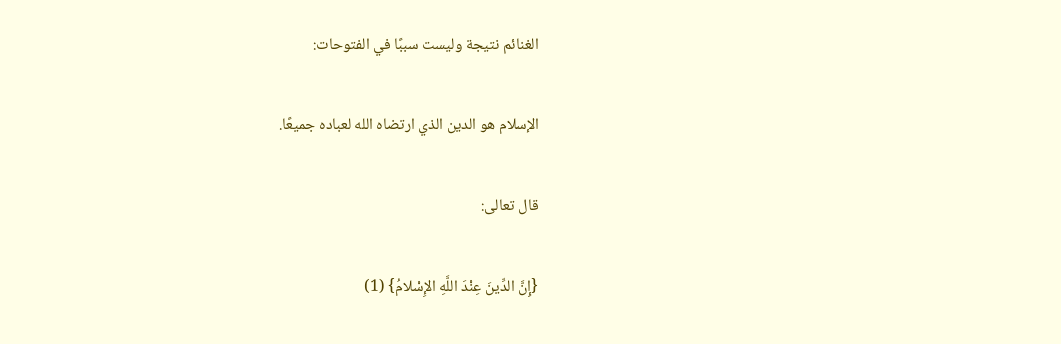الغنائم نتيجة وليست سببًا في الفتوحات:

الإسلام هو الدين الذي ارتضاه الله لعباده جميعًا.

قال تعالى:

{إِنَّ الدِّينَ عِنْدَ اللَّهِ الإِسْلامُ} (1)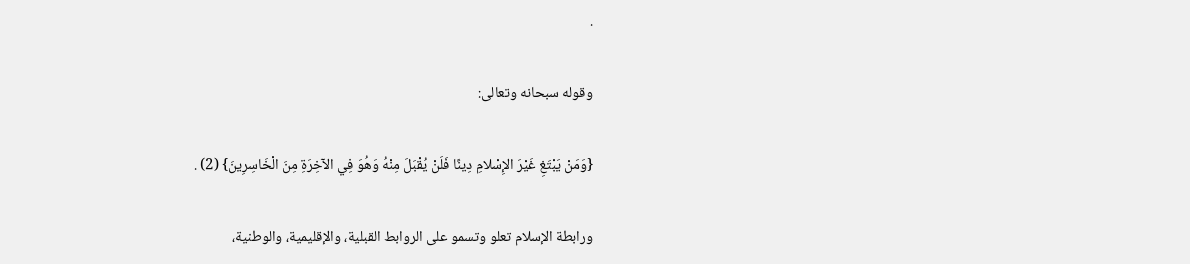.

وقوله سبحانه وتعالى:

{وَمَنْ يَبْتَغِ غَيْرَ الإِسْلامِ دِينًا فَلَنْ يُقْبَلَ مِنْهُ وَهُوَ فِي الآخِرَةِ مِنَ الْخَاسِرِينَ} (2) .

ورابطة الإسلام تعلو وتسمو على الروابط القبلية، والإقليمية، والوطنية،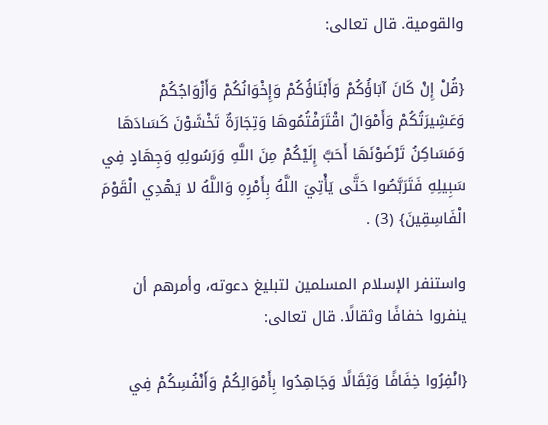والقومية. قال تعالى:

{قُلْ إِنْ كَانَ آبَاؤُكُمْ وَأَبْنَاؤُكُمْ وَإِخْوَانُكُمْ وَأَزْوَاجُكُمْ وَعَشِيرَتُكُمْ وَأَمْوَالٌ اقْتَرَفْتُمُوهَا وَتِجَارَةٌ تَخْشَوْنَ كَسَادَهَا وَمَسَاكِنُ تَرْضَوْنَهَا أَحَبَّ إِلَيْكُمْ مِنَ اللَّهِ وَرَسُولِهِ وَجِهَادٍ فِي سَبِيلِهِ فَتَرَبَّصُوا حَتَّى يَأْتِيَ اللَّهُ بِأَمْرِهِ وَاللَّهُ لا يَهْدِي الْقَوْمَ الْفَاسِقِينَ} (3) .

واستنفر الإسلام المسلمين لتبليغ دعوته، وأمرهم أن ينفروا خفافًا وثقالًا. قال تعالى:

{انْفِرُوا خِفَافًا وَثِقَالًا وَجَاهِدُوا بِأَمْوَالِكُمْ وَأَنْفُسِكُمْ فِي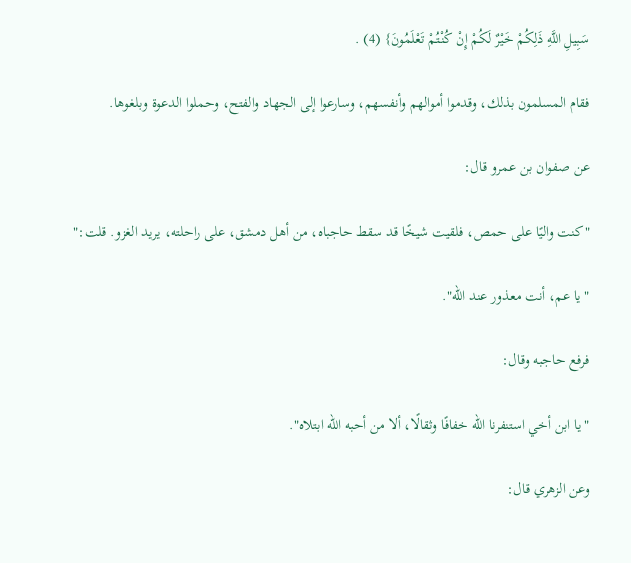سَبِيلِ اللَّهِ ذَلِكُمْ خَيْرٌ لَكُمْ إِنْ كُنْتُمْ تَعْلَمُونَ} (4) .

فقام المسلمون بذلك، وقدموا أموالهم وأنفسهم، وسارعوا إلى الجهاد والفتح، وحملوا الدعوة وبلغوها.

عن صفوان بن عمرو قال:

"كنت واليًا على حمص، فلقيت شيخًا قد سقط حاجباه، من أهل دمشق، على راحلته، يريد الغزو. قلت:"

"يا عم، أنت معذور عند الله".

فرفع حاجبه وقال:

"يا ابن أخي استنفرنا الله خفافًا وثقالًا، ألا من أحبه الله ابتلاه".

وعن الزهري قال: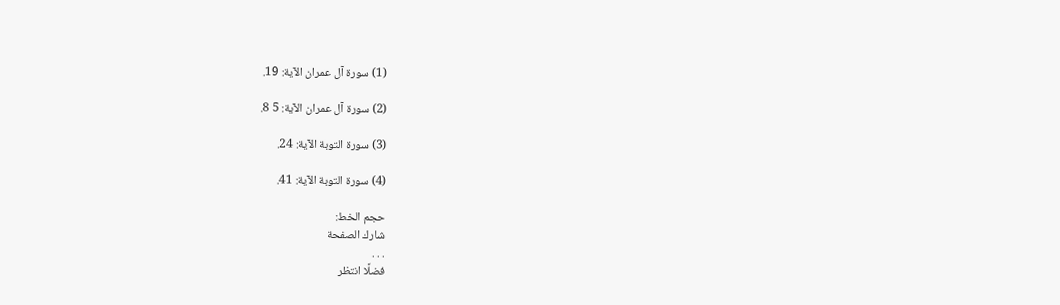(1) سورة آل عمران الآية: 19.

(2) سورة آل عمران الآية: 5 8.

(3) سورة التوبة الآية: 24.

(4) سورة التوبة الآية: 41.

حجم الخط:
شارك الصفحة
. . .
فضلًا انتظر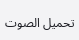تحميل الصوت